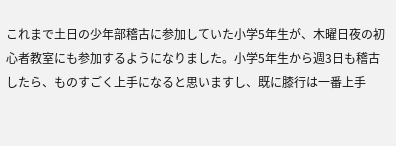これまで土日の少年部稽古に参加していた小学5年生が、木曜日夜の初心者教室にも参加するようになりました。小学5年生から週3日も稽古したら、ものすごく上手になると思いますし、既に膝行は一番上手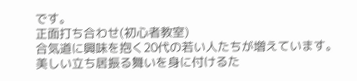です。
正面打ち合わせ(初心者教室)
合気道に興味を抱く20代の若い人たちが増えています。美しい立ち居振る舞いを身に付けるた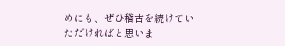めにも、ぜひ稽古を続けていただければと思いま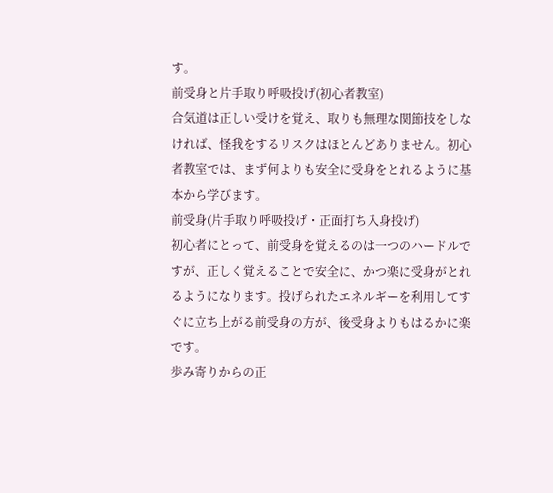す。
前受身と片手取り呼吸投げ(初心者教室)
合気道は正しい受けを覚え、取りも無理な関節技をしなければ、怪我をするリスクはほとんどありません。初心者教室では、まず何よりも安全に受身をとれるように基本から学びます。
前受身(片手取り呼吸投げ・正面打ち入身投げ)
初心者にとって、前受身を覚えるのは一つのハードルですが、正しく覚えることで安全に、かつ楽に受身がとれるようになります。投げられたエネルギーを利用してすぐに立ち上がる前受身の方が、後受身よりもはるかに楽です。
歩み寄りからの正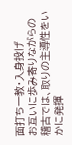面打ち一教・入身投げ
お互いに歩み寄りながらの稽古では、取りの主導性をいかに発揮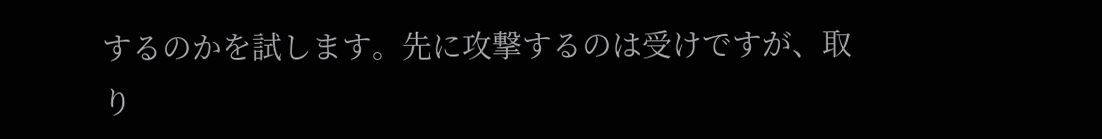するのかを試します。先に攻撃するのは受けですが、取り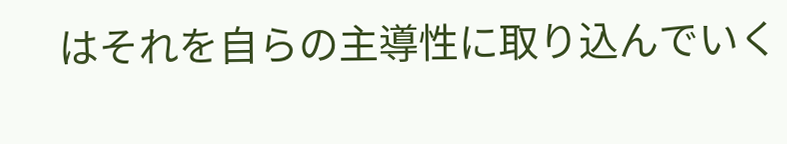はそれを自らの主導性に取り込んでいく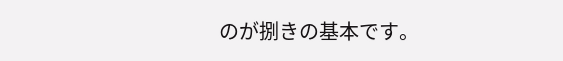のが捌きの基本です。